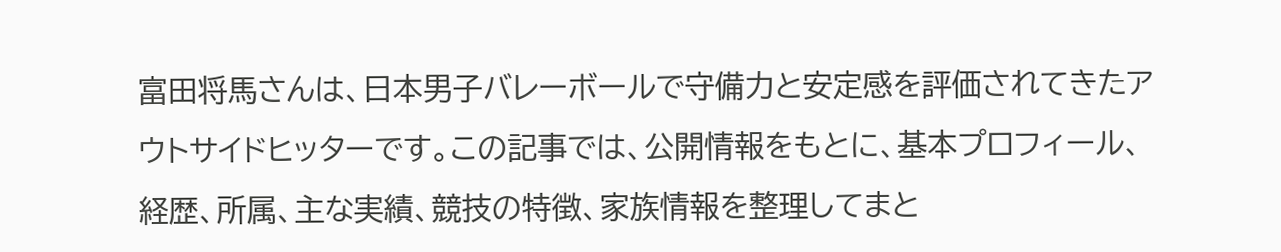富田将馬さんは、日本男子バレーボールで守備力と安定感を評価されてきたアウトサイドヒッターです。この記事では、公開情報をもとに、基本プロフィール、経歴、所属、主な実績、競技の特徴、家族情報を整理してまと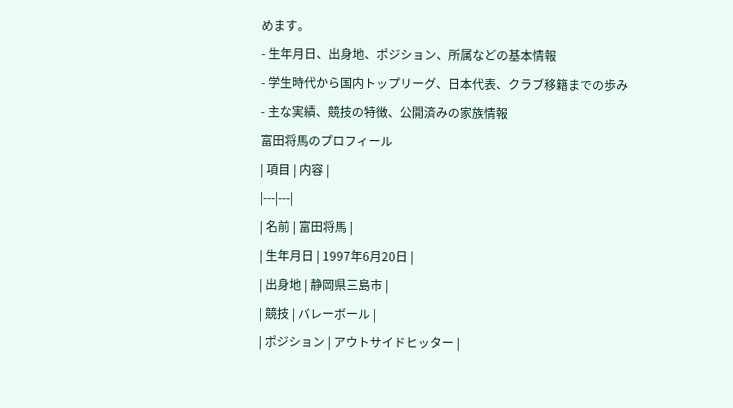めます。
- 生年月日、出身地、ポジション、所属などの基本情報
- 学生時代から国内トップリーグ、日本代表、クラブ移籍までの歩み
- 主な実績、競技の特徴、公開済みの家族情報
富田将馬のプロフィール
| 項目 | 内容 |
|---|---|
| 名前 | 富田将馬 |
| 生年月日 | 1997年6月20日 |
| 出身地 | 静岡県三島市 |
| 競技 | バレーボール |
| ポジション | アウトサイドヒッター |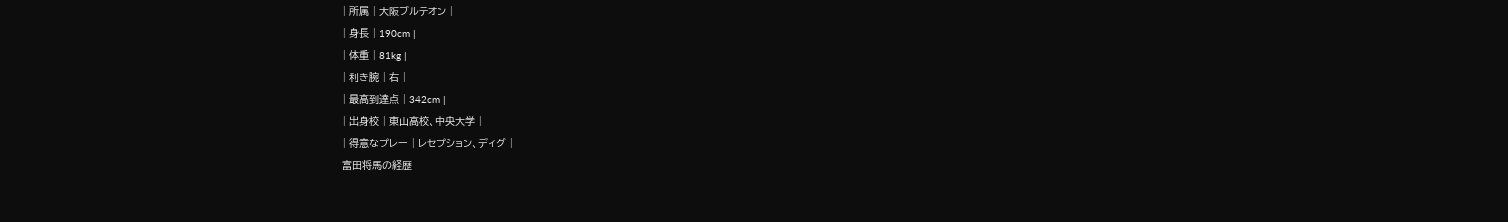| 所属 | 大阪ブルテオン |
| 身長 | 190cm |
| 体重 | 81kg |
| 利き腕 | 右 |
| 最高到達点 | 342cm |
| 出身校 | 東山高校、中央大学 |
| 得意なプレー | レセプション、ディグ |
富田将馬の経歴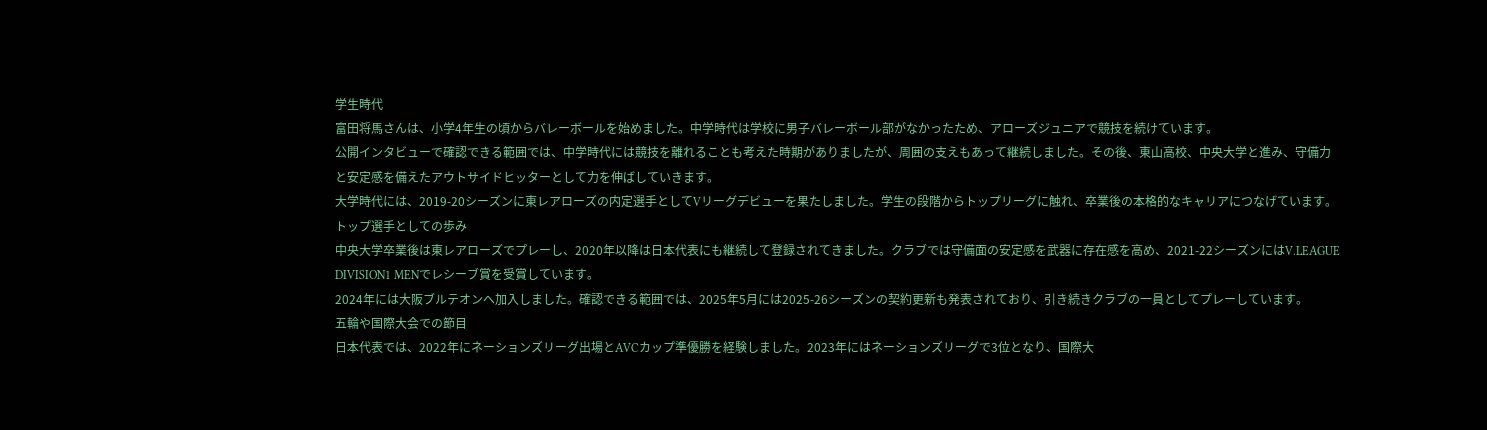学生時代
富田将馬さんは、小学4年生の頃からバレーボールを始めました。中学時代は学校に男子バレーボール部がなかったため、アローズジュニアで競技を続けています。
公開インタビューで確認できる範囲では、中学時代には競技を離れることも考えた時期がありましたが、周囲の支えもあって継続しました。その後、東山高校、中央大学と進み、守備力と安定感を備えたアウトサイドヒッターとして力を伸ばしていきます。
大学時代には、2019-20シーズンに東レアローズの内定選手としてVリーグデビューを果たしました。学生の段階からトップリーグに触れ、卒業後の本格的なキャリアにつなげています。
トップ選手としての歩み
中央大学卒業後は東レアローズでプレーし、2020年以降は日本代表にも継続して登録されてきました。クラブでは守備面の安定感を武器に存在感を高め、2021-22シーズンにはV.LEAGUE DIVISION1 MENでレシーブ賞を受賞しています。
2024年には大阪ブルテオンへ加入しました。確認できる範囲では、2025年5月には2025-26シーズンの契約更新も発表されており、引き続きクラブの一員としてプレーしています。
五輪や国際大会での節目
日本代表では、2022年にネーションズリーグ出場とAVCカップ準優勝を経験しました。2023年にはネーションズリーグで3位となり、国際大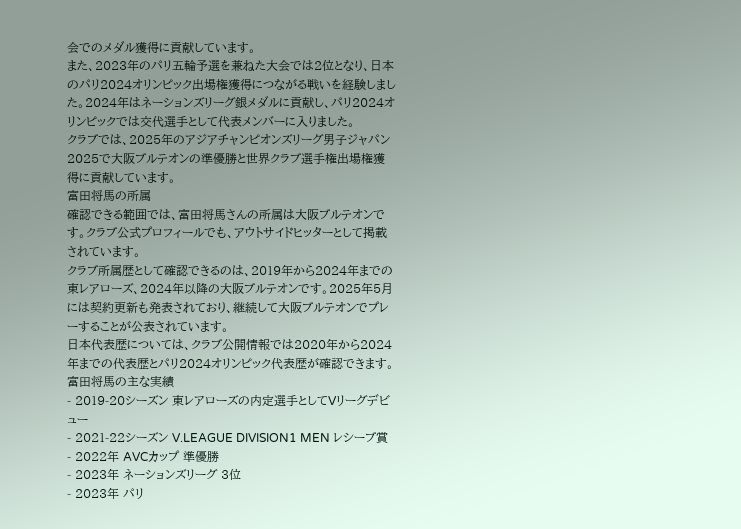会でのメダル獲得に貢献しています。
また、2023年のパリ五輪予選を兼ねた大会では2位となり、日本のパリ2024オリンピック出場権獲得につながる戦いを経験しました。2024年はネーションズリーグ銀メダルに貢献し、パリ2024オリンピックでは交代選手として代表メンバーに入りました。
クラブでは、2025年のアジアチャンピオンズリーグ男子ジャパン2025で大阪ブルテオンの準優勝と世界クラブ選手権出場権獲得に貢献しています。
富田将馬の所属
確認できる範囲では、富田将馬さんの所属は大阪ブルテオンです。クラブ公式プロフィールでも、アウトサイドヒッターとして掲載されています。
クラブ所属歴として確認できるのは、2019年から2024年までの東レアローズ、2024年以降の大阪ブルテオンです。2025年5月には契約更新も発表されており、継続して大阪ブルテオンでプレーすることが公表されています。
日本代表歴については、クラブ公開情報では2020年から2024年までの代表歴とパリ2024オリンピック代表歴が確認できます。
富田将馬の主な実績
- 2019-20シーズン 東レアローズの内定選手としてVリーグデビュー
- 2021-22シーズン V.LEAGUE DIVISION1 MEN レシーブ賞
- 2022年 AVCカップ 準優勝
- 2023年 ネーションズリーグ 3位
- 2023年 パリ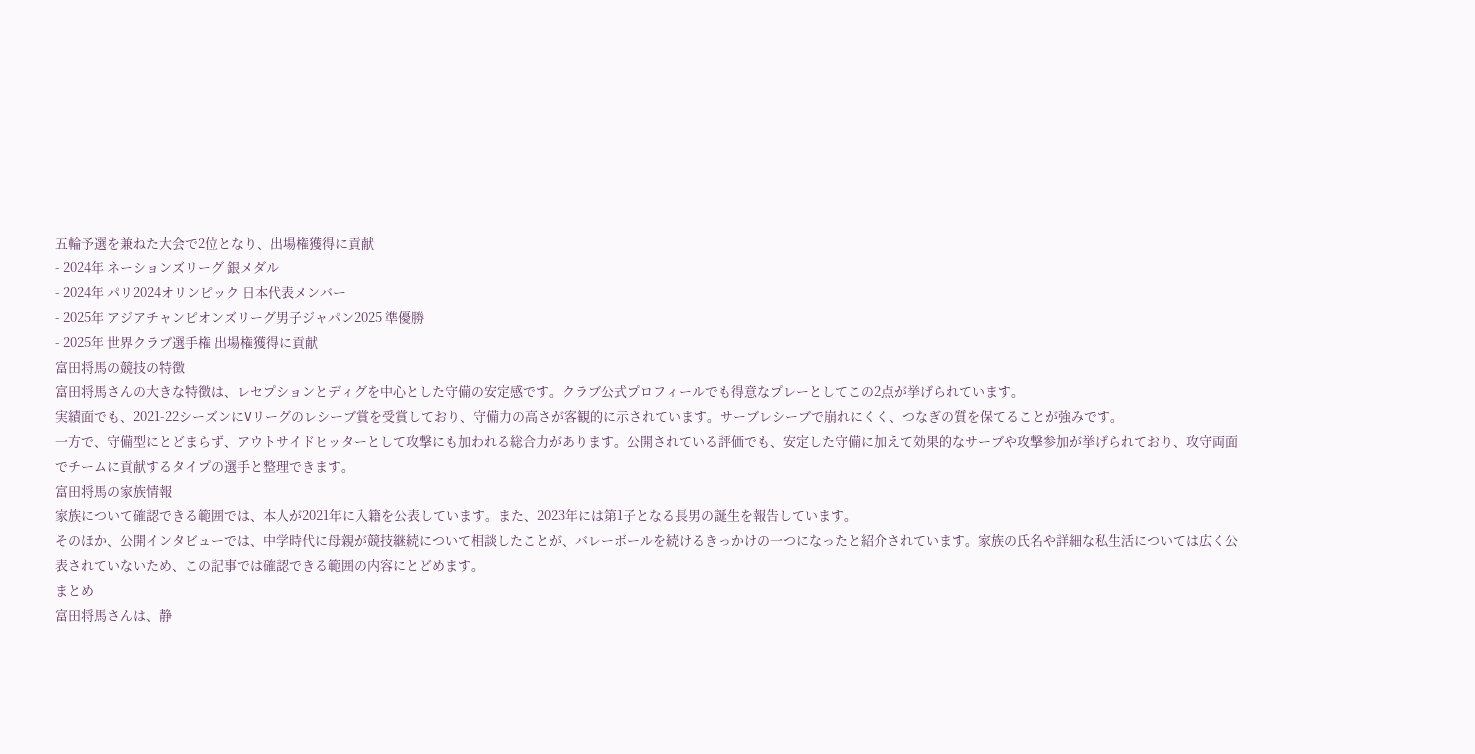五輪予選を兼ねた大会で2位となり、出場権獲得に貢献
- 2024年 ネーションズリーグ 銀メダル
- 2024年 パリ2024オリンピック 日本代表メンバー
- 2025年 アジアチャンピオンズリーグ男子ジャパン2025 準優勝
- 2025年 世界クラブ選手権 出場権獲得に貢献
富田将馬の競技の特徴
富田将馬さんの大きな特徴は、レセプションとディグを中心とした守備の安定感です。クラブ公式プロフィールでも得意なプレーとしてこの2点が挙げられています。
実績面でも、2021-22シーズンにVリーグのレシーブ賞を受賞しており、守備力の高さが客観的に示されています。サーブレシーブで崩れにくく、つなぎの質を保てることが強みです。
一方で、守備型にとどまらず、アウトサイドヒッターとして攻撃にも加われる総合力があります。公開されている評価でも、安定した守備に加えて効果的なサーブや攻撃参加が挙げられており、攻守両面でチームに貢献するタイプの選手と整理できます。
富田将馬の家族情報
家族について確認できる範囲では、本人が2021年に入籍を公表しています。また、2023年には第1子となる長男の誕生を報告しています。
そのほか、公開インタビューでは、中学時代に母親が競技継続について相談したことが、バレーボールを続けるきっかけの一つになったと紹介されています。家族の氏名や詳細な私生活については広く公表されていないため、この記事では確認できる範囲の内容にとどめます。
まとめ
富田将馬さんは、静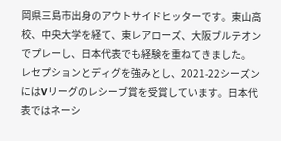岡県三島市出身のアウトサイドヒッターです。東山高校、中央大学を経て、東レアローズ、大阪ブルテオンでプレーし、日本代表でも経験を重ねてきました。
レセプションとディグを強みとし、2021-22シーズンにはVリーグのレシーブ賞を受賞しています。日本代表ではネーシ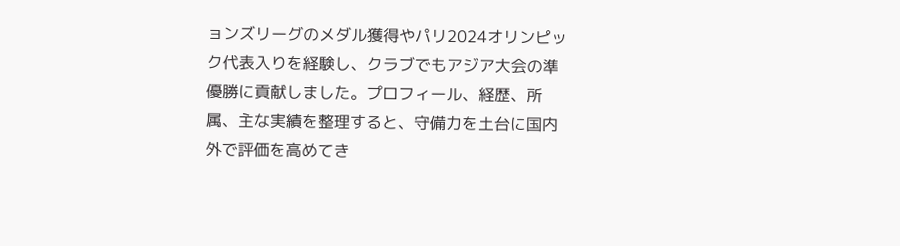ョンズリーグのメダル獲得やパリ2024オリンピック代表入りを経験し、クラブでもアジア大会の準優勝に貢献しました。プロフィール、経歴、所属、主な実績を整理すると、守備力を土台に国内外で評価を高めてき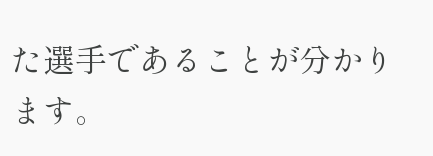た選手であることが分かります。